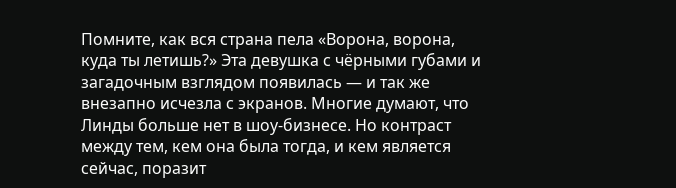Помните, как вся страна пела «Ворона, ворона, куда ты летишь?» Эта девушка с чёрными губами и загадочным взглядом появилась — и так же внезапно исчезла с экранов. Многие думают, что Линды больше нет в шоу-бизнесе. Но контраст между тем, кем она была тогда, и кем является сейчас, поразит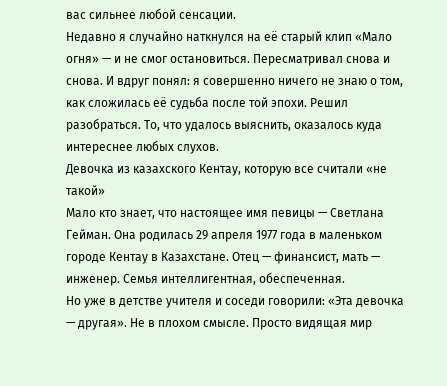вас сильнее любой сенсации.
Недавно я случайно наткнулся на её старый клип «Мало огня» — и не смог остановиться. Пересматривал снова и снова. И вдруг понял: я совершенно ничего не знаю о том, как сложилась её судьба после той эпохи. Решил разобраться. То, что удалось выяснить, оказалось куда интереснее любых слухов.
Девочка из казахского Кентау, которую все считали «не такой»
Мало кто знает, что настоящее имя певицы — Светлана Гейман. Она родилась 29 апреля 1977 года в маленьком городе Кентау в Казахстане. Отец — финансист, мать — инженер. Семья интеллигентная, обеспеченная.
Но уже в детстве учителя и соседи говорили: «Эта девочка — другая». Не в плохом смысле. Просто видящая мир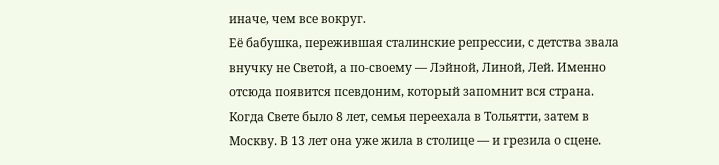иначе, чем все вокруг.
Её бабушка, пережившая сталинские репрессии, с детства звала внучку не Светой, а по-своему — Лэйной, Линой, Лей. Именно отсюда появится псевдоним, который запомнит вся страна.
Когда Свете было 8 лет, семья переехала в Тольятти, затем в Москву. В 13 лет она уже жила в столице — и грезила о сцене.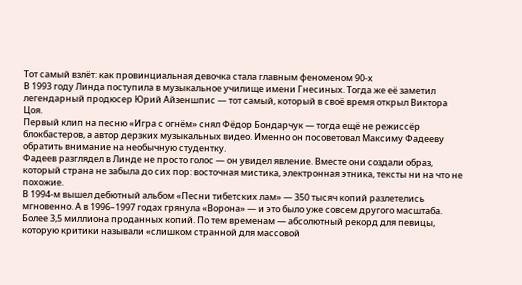Тот самый взлёт: как провинциальная девочка стала главным феноменом 90-х
В 1993 году Линда поступила в музыкальное училище имени Гнесиных. Тогда же её заметил легендарный продюсер Юрий Айзеншпис — тот самый, который в своё время открыл Виктора Цоя.
Первый клип на песню «Игра с огнём» снял Фёдор Бондарчук — тогда ещё не режиссёр блокбастеров, а автор дерзких музыкальных видео. Именно он посоветовал Максиму Фадееву обратить внимание на необычную студентку.
Фадеев разглядел в Линде не просто голос — он увидел явление. Вместе они создали образ, который страна не забыла до сих пор: восточная мистика, электронная этника, тексты ни на что не похожие.
В 1994-м вышел дебютный альбом «Песни тибетских лам» — 350 тысяч копий разлетелись мгновенно. А в 1996–1997 годах грянула «Ворона» — и это было уже совсем другого масштаба. Более 3,5 миллиона проданных копий. По тем временам — абсолютный рекорд для певицы, которую критики называли «слишком странной для массовой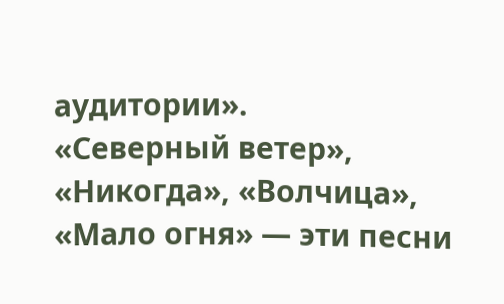аудитории».
«Северный ветер», «Никогда», «Волчица», «Мало огня» — эти песни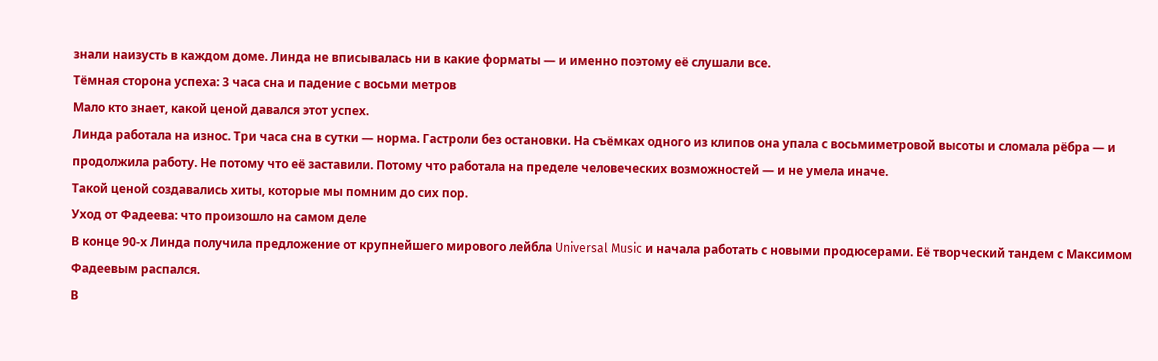знали наизусть в каждом доме. Линда не вписывалась ни в какие форматы — и именно поэтому её слушали все.
Тёмная сторона успеха: 3 часа сна и падение с восьми метров
Мало кто знает, какой ценой давался этот успех.
Линда работала на износ. Три часа сна в сутки — норма. Гастроли без остановки. На съёмках одного из клипов она упала с восьмиметровой высоты и сломала рёбра — и продолжила работу. Не потому что её заставили. Потому что работала на пределе человеческих возможностей — и не умела иначе.
Такой ценой создавались хиты, которые мы помним до сих пор.
Уход от Фадеева: что произошло на самом деле
В конце 90-х Линда получила предложение от крупнейшего мирового лейбла Universal Music и начала работать с новыми продюсерами. Её творческий тандем с Максимом Фадеевым распался.
В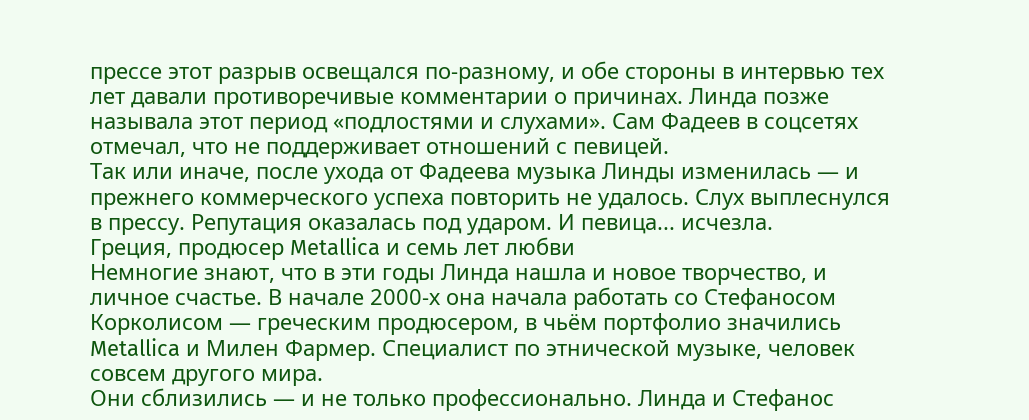прессе этот разрыв освещался по-разному, и обе стороны в интервью тех лет давали противоречивые комментарии о причинах. Линда позже называла этот период «подлостями и слухами». Сам Фадеев в соцсетях отмечал, что не поддерживает отношений с певицей.
Так или иначе, после ухода от Фадеева музыка Линды изменилась — и прежнего коммерческого успеха повторить не удалось. Слух выплеснулся в прессу. Репутация оказалась под ударом. И певица... исчезла.
Греция, продюсер Metallica и семь лет любви
Немногие знают, что в эти годы Линда нашла и новое творчество, и личное счастье. В начале 2000-х она начала работать со Стефаносом Корколисом — греческим продюсером, в чьём портфолио значились Metallica и Милен Фармер. Специалист по этнической музыке, человек совсем другого мира.
Они сблизились — и не только профессионально. Линда и Стефанос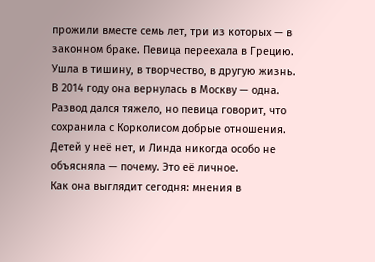прожили вместе семь лет, три из которых — в законном браке. Певица переехала в Грецию. Ушла в тишину, в творчество, в другую жизнь.
В 2014 году она вернулась в Москву — одна. Развод дался тяжело, но певица говорит, что сохранила с Корколисом добрые отношения. Детей у неё нет, и Линда никогда особо не объясняла — почему. Это её личное.
Как она выглядит сегодня: мнения в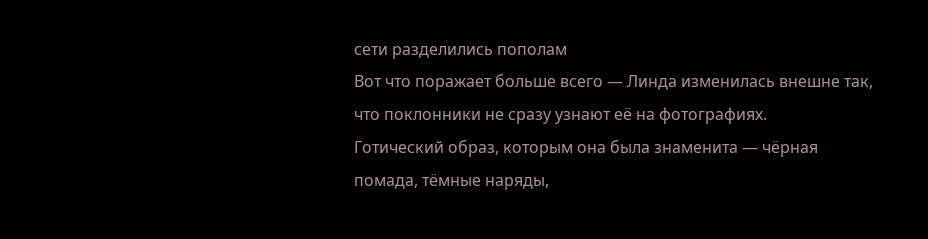сети разделились пополам
Вот что поражает больше всего — Линда изменилась внешне так, что поклонники не сразу узнают её на фотографиях.
Готический образ, которым она была знаменита — чёрная помада, тёмные наряды,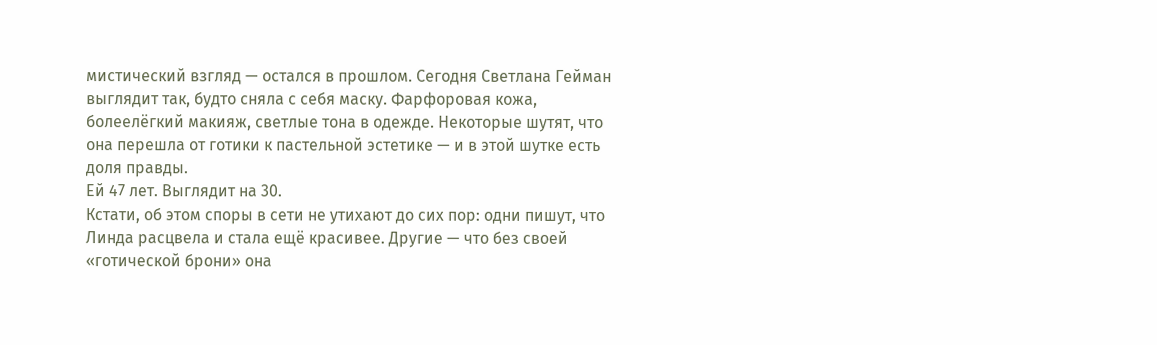мистический взгляд — остался в прошлом. Сегодня Светлана Гейман выглядит так, будто сняла с себя маску. Фарфоровая кожа, болеелёгкий макияж, светлые тона в одежде. Некоторые шутят, что она перешла от готики к пастельной эстетике — и в этой шутке есть доля правды.
Ей 47 лет. Выглядит на 30.
Кстати, об этом споры в сети не утихают до сих пор: одни пишут, что Линда расцвела и стала ещё красивее. Другие — что без своей «готической брони» она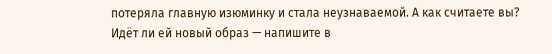потеряла главную изюминку и стала неузнаваемой. А как считаете вы? Идёт ли ей новый образ — напишите в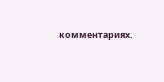комментариях.